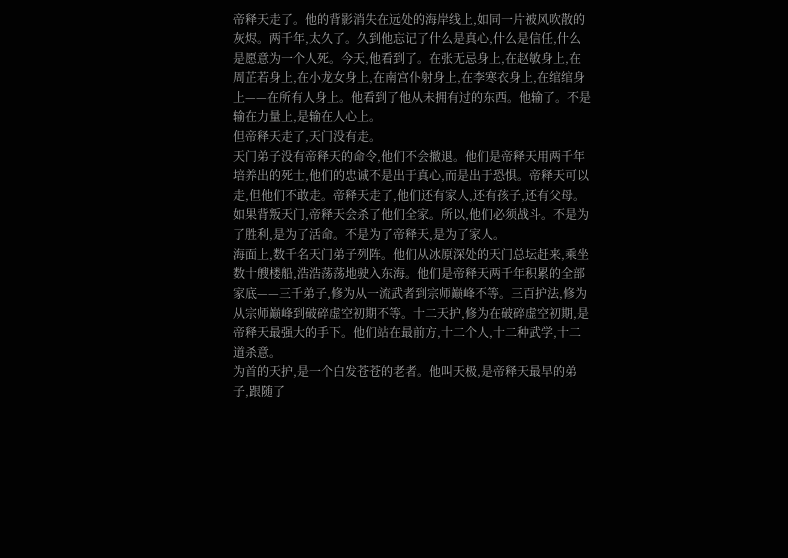帝释天走了。他的背影消失在远处的海岸线上,如同一片被风吹散的灰烬。两千年,太久了。久到他忘记了什么是真心,什么是信任,什么是愿意为一个人死。今天,他看到了。在张无忌身上,在赵敏身上,在周芷若身上,在小龙女身上,在南宫仆射身上,在李寒衣身上,在绾绾身上——在所有人身上。他看到了他从未拥有过的东西。他输了。不是输在力量上,是输在人心上。
但帝释天走了,天门没有走。
天门弟子没有帝释天的命令,他们不会撤退。他们是帝释天用两千年培养出的死士,他们的忠诚不是出于真心,而是出于恐惧。帝释天可以走,但他们不敢走。帝释天走了,他们还有家人,还有孩子,还有父母。如果背叛天门,帝释天会杀了他们全家。所以,他们必须战斗。不是为了胜利,是为了活命。不是为了帝释天,是为了家人。
海面上,数千名天门弟子列阵。他们从冰原深处的天门总坛赶来,乘坐数十艘楼船,浩浩荡荡地驶入东海。他们是帝释天两千年积累的全部家底——三千弟子,修为从一流武者到宗师巅峰不等。三百护法,修为从宗师巅峰到破碎虚空初期不等。十二天护,修为在破碎虚空初期,是帝释天最强大的手下。他们站在最前方,十二个人,十二种武学,十二道杀意。
为首的天护,是一个白发苍苍的老者。他叫天极,是帝释天最早的弟子,跟随了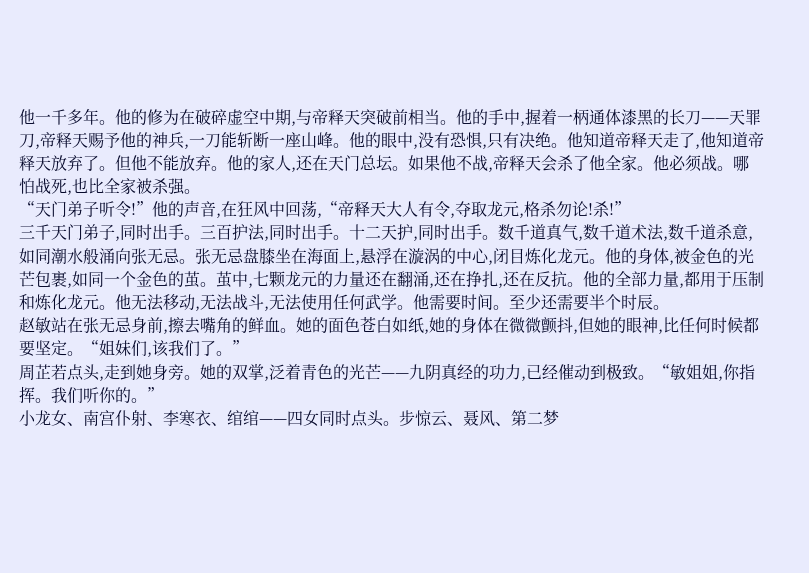他一千多年。他的修为在破碎虚空中期,与帝释天突破前相当。他的手中,握着一柄通体漆黑的长刀——天罪刀,帝释天赐予他的神兵,一刀能斩断一座山峰。他的眼中,没有恐惧,只有决绝。他知道帝释天走了,他知道帝释天放弃了。但他不能放弃。他的家人,还在天门总坛。如果他不战,帝释天会杀了他全家。他必须战。哪怕战死,也比全家被杀强。
“天门弟子听令!”他的声音,在狂风中回荡,“帝释天大人有令,夺取龙元,格杀勿论!杀!”
三千天门弟子,同时出手。三百护法,同时出手。十二天护,同时出手。数千道真气,数千道术法,数千道杀意,如同潮水般涌向张无忌。张无忌盘膝坐在海面上,悬浮在漩涡的中心,闭目炼化龙元。他的身体,被金色的光芒包裹,如同一个金色的茧。茧中,七颗龙元的力量还在翻涌,还在挣扎,还在反抗。他的全部力量,都用于压制和炼化龙元。他无法移动,无法战斗,无法使用任何武学。他需要时间。至少还需要半个时辰。
赵敏站在张无忌身前,擦去嘴角的鲜血。她的面色苍白如纸,她的身体在微微颤抖,但她的眼神,比任何时候都要坚定。“姐妹们,该我们了。”
周芷若点头,走到她身旁。她的双掌,泛着青色的光芒——九阴真经的功力,已经催动到极致。“敏姐姐,你指挥。我们听你的。”
小龙女、南宫仆射、李寒衣、绾绾——四女同时点头。步惊云、聂风、第二梦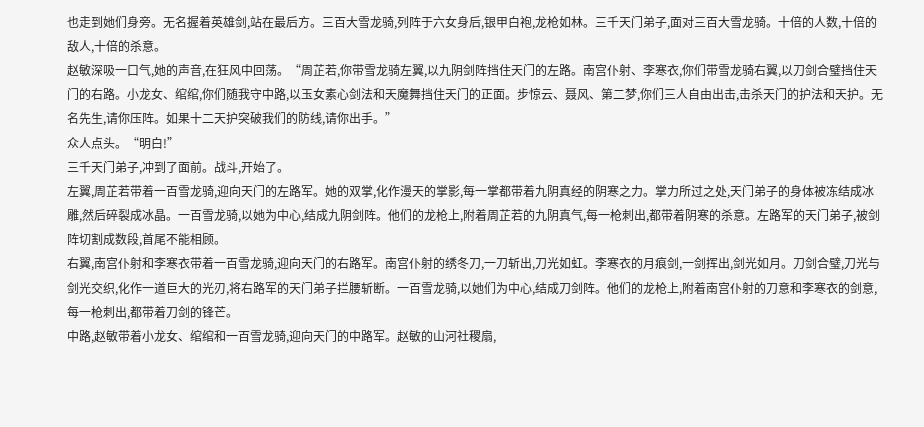也走到她们身旁。无名握着英雄剑,站在最后方。三百大雪龙骑,列阵于六女身后,银甲白袍,龙枪如林。三千天门弟子,面对三百大雪龙骑。十倍的人数,十倍的敌人,十倍的杀意。
赵敏深吸一口气,她的声音,在狂风中回荡。“周芷若,你带雪龙骑左翼,以九阴剑阵挡住天门的左路。南宫仆射、李寒衣,你们带雪龙骑右翼,以刀剑合璧挡住天门的右路。小龙女、绾绾,你们随我守中路,以玉女素心剑法和天魔舞挡住天门的正面。步惊云、聂风、第二梦,你们三人自由出击,击杀天门的护法和天护。无名先生,请你压阵。如果十二天护突破我们的防线,请你出手。”
众人点头。“明白!”
三千天门弟子,冲到了面前。战斗,开始了。
左翼,周芷若带着一百雪龙骑,迎向天门的左路军。她的双掌,化作漫天的掌影,每一掌都带着九阴真经的阴寒之力。掌力所过之处,天门弟子的身体被冻结成冰雕,然后碎裂成冰晶。一百雪龙骑,以她为中心,结成九阴剑阵。他们的龙枪上,附着周芷若的九阴真气,每一枪刺出,都带着阴寒的杀意。左路军的天门弟子,被剑阵切割成数段,首尾不能相顾。
右翼,南宫仆射和李寒衣带着一百雪龙骑,迎向天门的右路军。南宫仆射的绣冬刀,一刀斩出,刀光如虹。李寒衣的月痕剑,一剑挥出,剑光如月。刀剑合璧,刀光与剑光交织,化作一道巨大的光刃,将右路军的天门弟子拦腰斩断。一百雪龙骑,以她们为中心,结成刀剑阵。他们的龙枪上,附着南宫仆射的刀意和李寒衣的剑意,每一枪刺出,都带着刀剑的锋芒。
中路,赵敏带着小龙女、绾绾和一百雪龙骑,迎向天门的中路军。赵敏的山河社稷扇,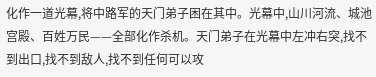化作一道光幕,将中路军的天门弟子困在其中。光幕中,山川河流、城池宫殿、百姓万民——全部化作杀机。天门弟子在光幕中左冲右突,找不到出口,找不到敌人,找不到任何可以攻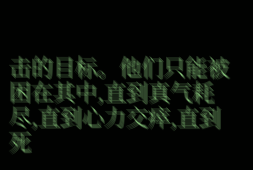击的目标。他们只能被困在其中,直到真气耗尽,直到心力交瘁,直到死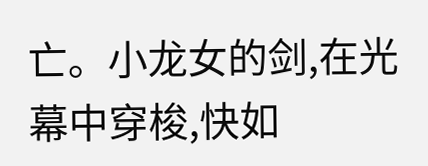亡。小龙女的剑,在光幕中穿梭,快如